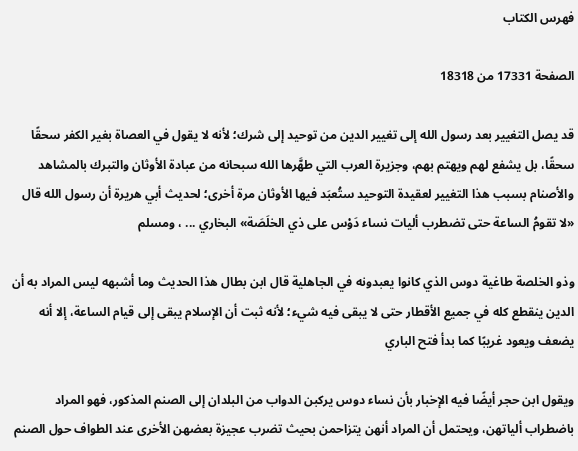فهرس الكتاب

الصفحة 17331 من 18318

قد يصل التغيير بعد رسول الله إلى تغيير الدين من توحيد إلى شرك؛ لأنه لا يقول في العصاة بغير الكفر سحقًا سحقًا، بل يشفع لهم ويهتم بهم، وجزيرة العرب التي طهَّرها الله سبحانه من عبادة الأوثان والتبرك بالمشاهد والأصنام بسبب هذا التغيير لعقيدة التوحيد ستُعبَد فيها الأوثان مرة أخرى؛ لحديث أبي هريرة أن رسول الله قال «لا تقومُ الساعة حتى تضطرب أليات نساء دَوْس على ذي الخلَصَة» البخاري ... ، ومسلم

وذو الخلصة طاغية دوس الذي كانوا يعبدونه في الجاهلية قال ابن بطال هذا الحديث وما أشبهه ليس المراد به أن الدين ينقطع كله في جميع الأقطار حتى لا يبقى فيه شيء؛ لأنه ثبت أن الإسلام يبقى إلى قيام الساعة، إلا أنه يضعف ويعود غريبًا كما بدأ فتح الباري

ويقول ابن حجر أيضًا فيه الإخبار بأن نساء دوس يركبن الدواب من البلدان إلى الصنم المذكور، فهو المراد باضطراب ألياتهن، ويحتمل أن المراد أنهن يتزاحمن بحيث تضرب عجيزة بعضهن الأخرى عند الطواف حول الصنم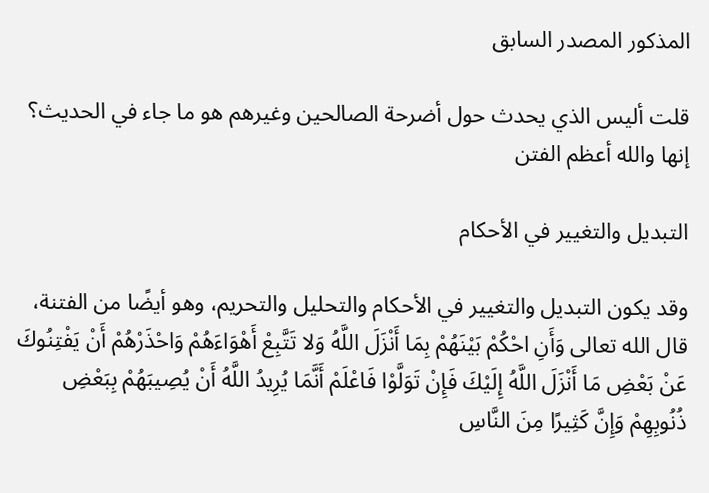المذكور المصدر السابق

قلت أليس الذي يحدث حول أضرحة الصالحين وغيرهم هو ما جاء في الحديث؟ إنها والله أعظم الفتن

التبديل والتغيير في الأحكام

وقد يكون التبديل والتغيير في الأحكام والتحليل والتحريم، وهو أيضًا من الفتنة، قال الله تعالى وَأَنِ احْكُمْ بَيْنَهُمْ بِمَا أَنْزَلَ اللَّهُ وَلا تَتَّبِعْ أَهْوَاءَهُمْ وَاحْذَرْهُمْ أَنْ يَفْتِنُوكَ عَنْ بَعْضِ مَا أَنْزَلَ اللَّهُ إِلَيْكَ فَإِنْ تَوَلَّوْا فَاعْلَمْ أَنَّمَا يُرِيدُ اللَّهُ أَنْ يُصِيبَهُمْ بِبَعْضِ ذُنُوبِهِمْ وَإِنَّ كَثِيرًا مِنَ النَّاسِ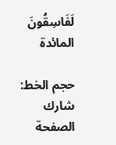لَفَاسِقُونَ المائدة

حجم الخط:
شارك الصفحة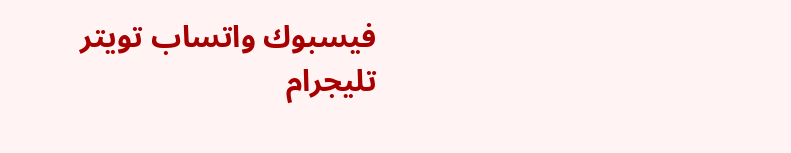فيسبوك واتساب تويتر تليجرام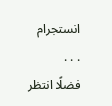انستجرام
. . .
فضلًا انتظر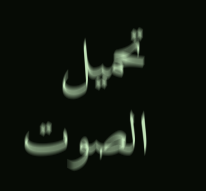تحميل الصوت